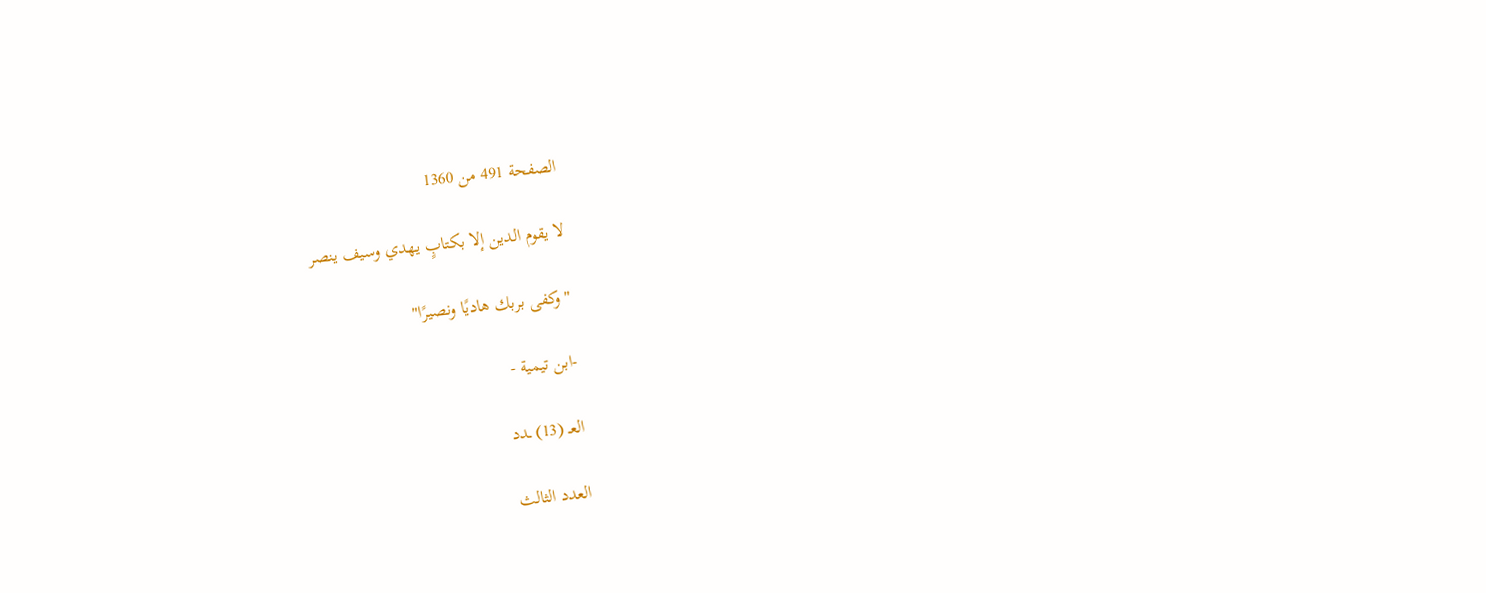الصفحة 491 من 1360

لا يقوم الدين إلا بكتابٍ يهدي وسيف ينصر

"وكفى بربك هاديًا ونصيرًا"

-ابن تيمية -

العـ (13) ـدد

العدد الثالث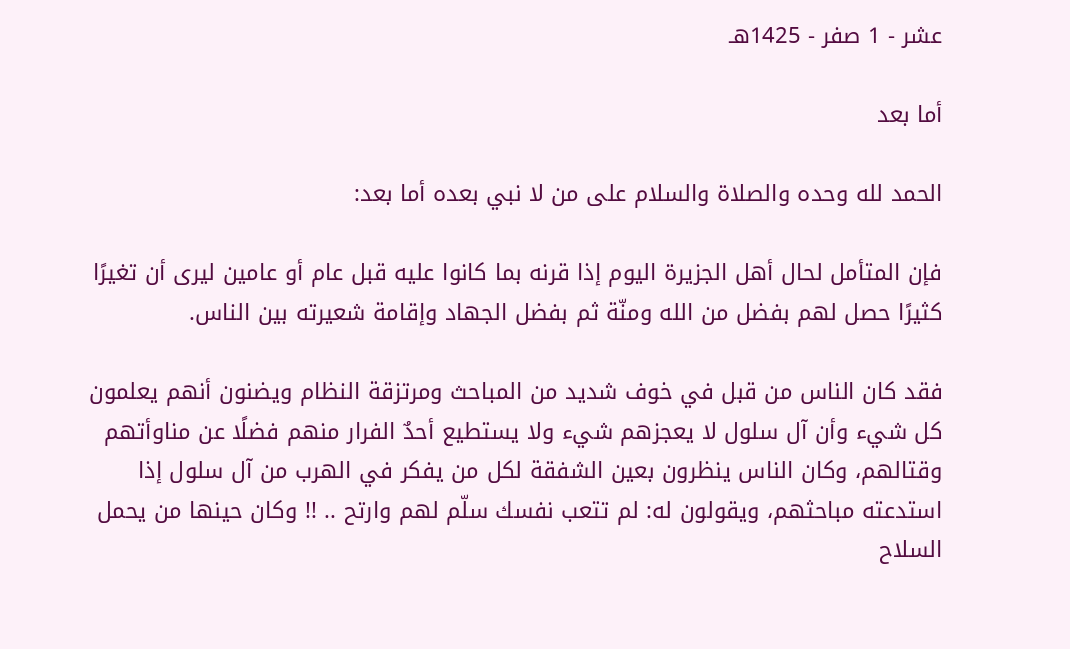عشر - 1 صفر - 1425هـ

أما بعد

الحمد لله وحده والصلاة والسلام على من لا نبي بعده أما بعد:

فإن المتأمل لحال أهل الجزيرة اليوم إذا قرنه بما كانوا عليه قبل عام أو عامين ليرى أن تغيرًا كثيرًا حصل لهم بفضل من الله ومنّة ثم بفضل الجهاد وإقامة شعيرته بين الناس.

فقد كان الناس من قبل في خوف شديد من المباحث ومرتزقة النظام ويضنون أنهم يعلمون كل شيء وأن آل سلول لا يعجزهم شيء ولا يستطيع أحدٌ الفرار منهم فضلًا عن مناوأتهم وقتالهم، وكان الناس ينظرون بعين الشفقة لكل من يفكر في الهرب من آل سلول إذا استدعته مباحثهم، ويقولون له: لم تتعب نفسك سلّم لهم وارتح .. !! وكان حينها من يحمل السلاح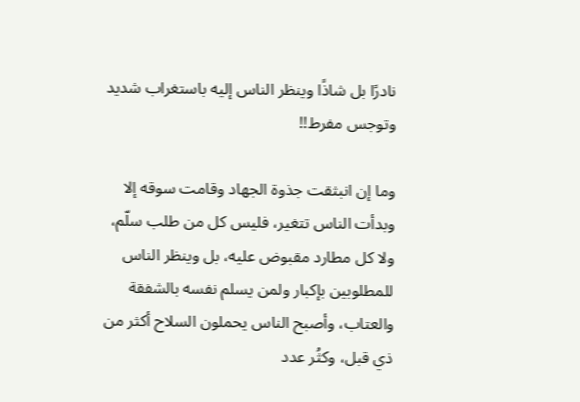نادرًا بل شاذًا وينظر الناس إليه باستغراب شديد وتوجس مفرط!!

وما إن انبثقت جذوة الجهاد وقامت سوقه إلا وبدأت الناس تتغير، فليس كل من طلب سلّم، ولا كل مطارد مقبوض عليه، بل وينظر الناس للمطلوبين بإكبار ولمن يسلم نفسه بالشفقة والعتاب، وأصبح الناس يحملون السلاح أكثر من ذي قبل، وكثُر عدد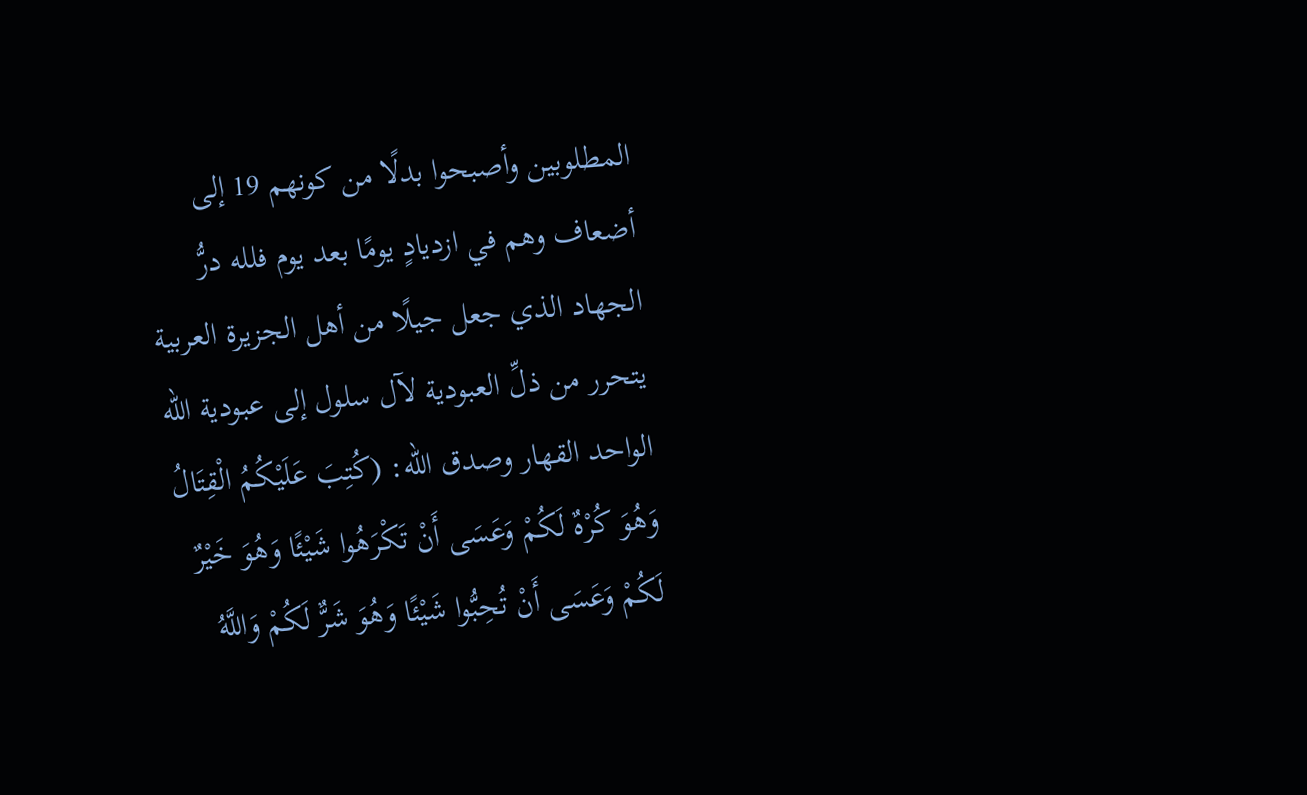المطلوبين وأصبحوا بدلًا من كونهم 19 إلى أضعاف وهم في ازديادٍ يومًا بعد يوم فلله درُّ الجهاد الذي جعل جيلًا من أهل الجزيرة العربية يتحرر من ذلِّ العبودية لآل سلول إلى عبودية الله الواحد القهار وصدق الله: (كُتِبَ عَلَيْكُمُ الْقِتَالُ وَهُوَ كُرْهٌ لَكُمْ وَعَسَى أَنْ تَكْرَهُوا شَيْئًا وَهُوَ خَيْرٌ لَكُمْ وَعَسَى أَنْ تُحِبُّوا شَيْئًا وَهُوَ شَرٌّ لَكُمْ وَاللَّهُ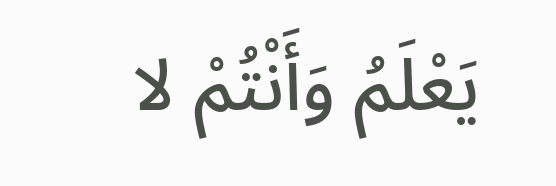يَعْلَمُ وَأَنْتُمْ لا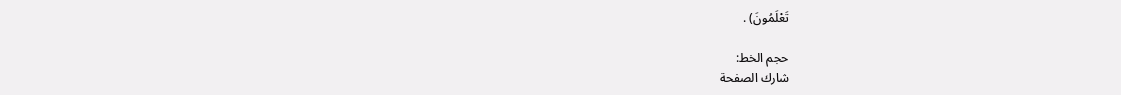تَعْلَمُونَ) .

حجم الخط:
شارك الصفحة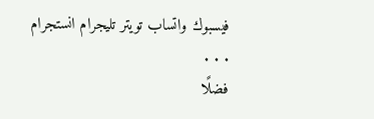فيسبوك واتساب تويتر تليجرام انستجرام
. . .
فضلًا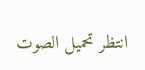انتظر تحميل الصوت